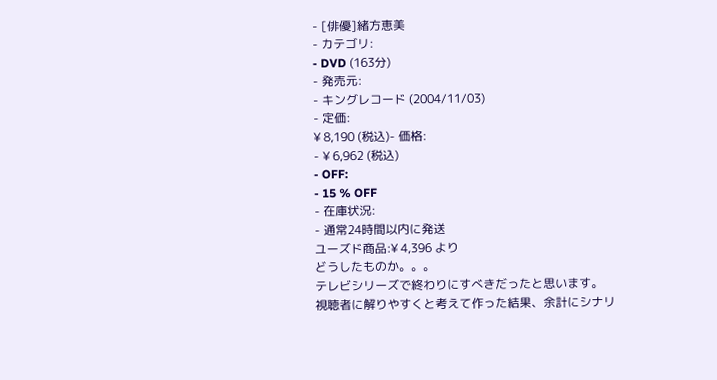- [俳優]緒方恵美
- カテゴリ:
- DVD (163分)
- 発売元:
- キングレコード (2004/11/03)
- 定価:
¥ 8,190 (税込)- 価格:
- ¥ 6,962 (税込)
- OFF:
- 15 % OFF
- 在庫状況:
- 通常24時間以内に発送
ユーズド商品:¥ 4,396 より
どうしたものか。。。
テレビシリーズで終わりにすべきだったと思います。
視聴者に解りやすくと考えて作った結果、余計にシナリ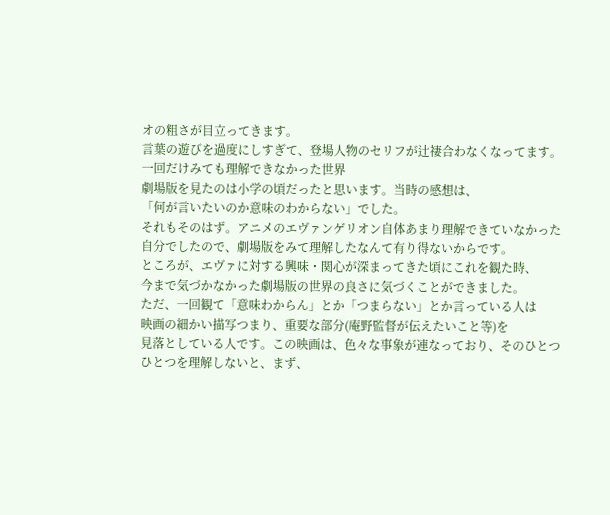オの粗さが目立ってきます。
言葉の遊びを過度にしすぎて、登場人物のセリフが辻褄合わなくなってます。
一回だけみても理解できなかった世界
劇場版を見たのは小学の頃だったと思います。当時の感想は、
「何が言いたいのか意味のわからない」でした。
それもそのはず。アニメのエヴァンゲリオン自体あまり理解できていなかった
自分でしたので、劇場版をみて理解したなんて有り得ないからです。
ところが、エヴァに対する興味・関心が深まってきた頃にこれを観た時、
今まで気づかなかった劇場版の世界の良さに気づくことができました。
ただ、一回観て「意味わからん」とか「つまらない」とか言っている人は
映画の細かい描写つまり、重要な部分(庵野監督が伝えたいこと等)を
見落としている人です。この映画は、色々な事象が連なっており、そのひとつ
ひとつを理解しないと、まず、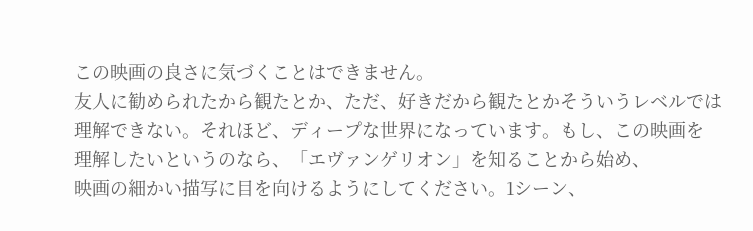この映画の良さに気づくことはできません。
友人に勧められたから観たとか、ただ、好きだから観たとかそういうレベルでは
理解できない。それほど、ディープな世界になっています。もし、この映画を
理解したいというのなら、「エヴァンゲリオン」を知ることから始め、
映画の細かい描写に目を向けるようにしてください。1シーン、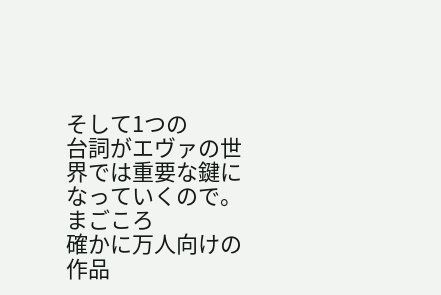そして1つの
台詞がエヴァの世界では重要な鍵になっていくので。
まごころ
確かに万人向けの作品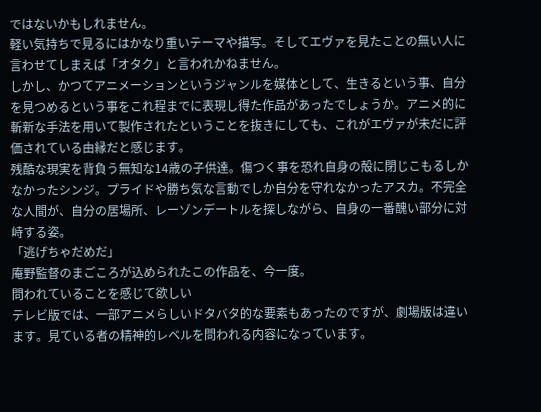ではないかもしれません。
軽い気持ちで見るにはかなり重いテーマや描写。そしてエヴァを見たことの無い人に言わせてしまえば「オタク」と言われかねません。
しかし、かつてアニメーションというジャンルを媒体として、生きるという事、自分を見つめるという事をこれ程までに表現し得た作品があったでしょうか。アニメ的に斬新な手法を用いて製作されたということを抜きにしても、これがエヴァが未だに評価されている由縁だと感じます。
残酷な現実を背負う無知な14歳の子供達。傷つく事を恐れ自身の殻に閉じこもるしかなかったシンジ。プライドや勝ち気な言動でしか自分を守れなかったアスカ。不完全な人間が、自分の居場所、レーゾンデートルを探しながら、自身の一番醜い部分に対峙する姿。
「逃げちゃだめだ」
庵野監督のまごころが込められたこの作品を、今一度。
問われていることを感じて欲しい
テレビ版では、一部アニメらしいドタバタ的な要素もあったのですが、劇場版は違います。見ている者の精神的レベルを問われる内容になっています。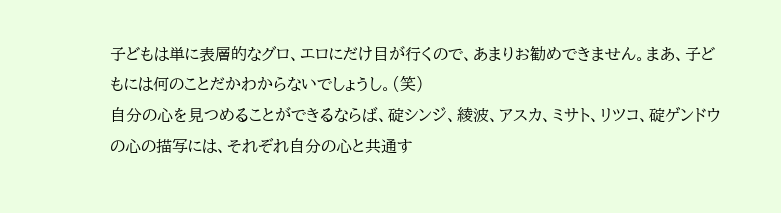子どもは単に表層的なグロ、エロにだけ目が行くので、あまりお勧めできません。まあ、子どもには何のことだかわからないでしょうし。(笑)
自分の心を見つめることができるならば、碇シンジ、綾波、アスカ、ミサト、リツコ、碇ゲンドウの心の描写には、それぞれ自分の心と共通す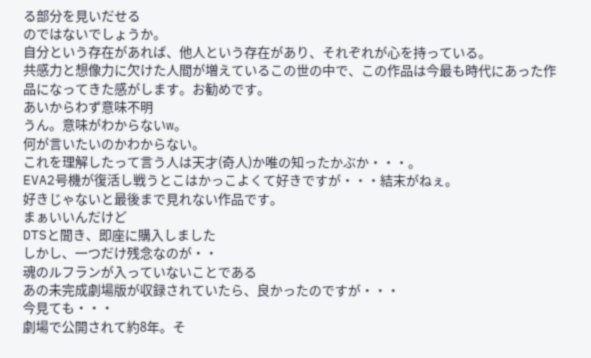る部分を見いだせる
のではないでしょうか。
自分という存在があれば、他人という存在があり、それぞれが心を持っている。
共感力と想像力に欠けた人間が増えているこの世の中で、この作品は今最も時代にあった作品になってきた感がします。お勧めです。
あいからわず意味不明
うん。意味がわからないw。
何が言いたいのかわからない。
これを理解したって言う人は天才(奇人)か唯の知ったかぶか・・・。
EVA2号機が復活し戦うとこはかっこよくて好きですが・・・結末がねぇ。
好きじゃないと最後まで見れない作品です。
まぁいいんだけど
DTSと聞き、即座に購入しました
しかし、一つだけ残念なのが・・
魂のルフランが入っていないことである
あの未完成劇場版が収録されていたら、良かったのですが・・・
今見ても・・・
劇場で公開されて約8年。そ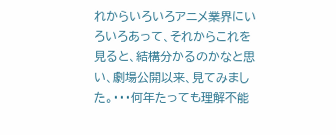れからいろいろアニメ業界にいろいろあって、それからこれを見ると、結構分かるのかなと思い、劇場公開以来、見てみました。・・・何年たっても理解不能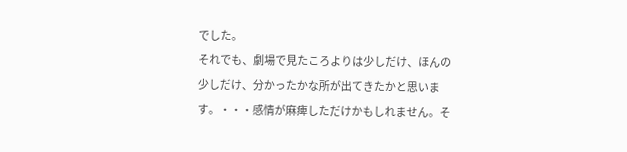でした。
それでも、劇場で見たころよりは少しだけ、ほんの少しだけ、分かったかな所が出てきたかと思います。・・・感情が麻痺しただけかもしれません。そ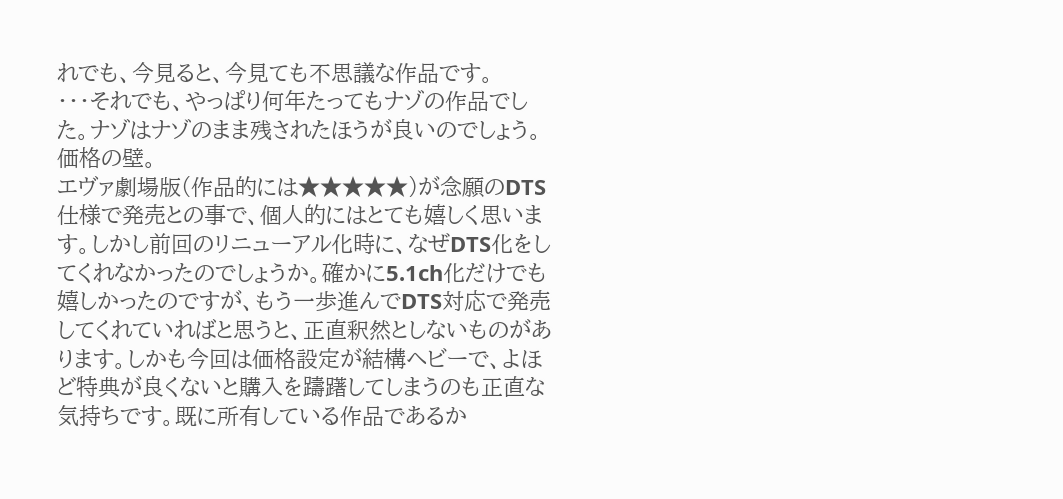れでも、今見ると、今見ても不思議な作品です。
・・・それでも、やっぱり何年たってもナゾの作品でした。ナゾはナゾのまま残されたほうが良いのでしょう。
価格の壁。
エヴァ劇場版(作品的には★★★★★)が念願のDTS仕様で発売との事で、個人的にはとても嬉しく思います。しかし前回のリニューアル化時に、なぜDTS化をしてくれなかったのでしょうか。確かに5.1ch化だけでも嬉しかったのですが、もう一歩進んでDTS対応で発売してくれていればと思うと、正直釈然としないものがあります。しかも今回は価格設定が結構ヘビーで、よほど特典が良くないと購入を躊躇してしまうのも正直な気持ちです。既に所有している作品であるか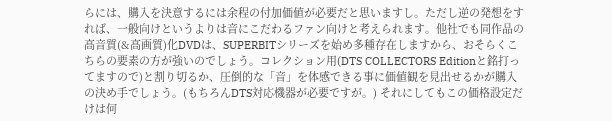らには、購入を決意するには余程の付加価値が必要だと思いますし。ただし逆の発想をすれば、一般向けというよりは音にこだわるファン向けと考えられます。他社でも同作品の高音質(&高画質)化DVDは、SUPERBITシリーズを始め多種存在しますから、おそらくこちらの要素の方が強いのでしょう。コレクション用(DTS COLLECTORS Editionと銘打ってますので)と割り切るか、圧倒的な「音」を体感できる事に価値観を見出せるかが購入の決め手でしょう。(もちろんDTS対応機器が必要ですが。) それにしてもこの価格設定だけは何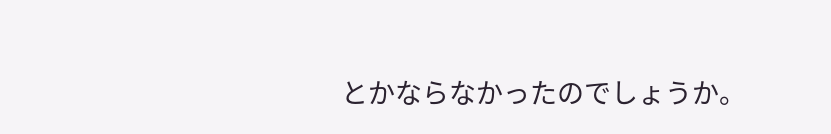とかならなかったのでしょうか。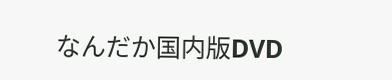なんだか国内版DVD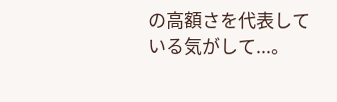の高額さを代表している気がして...。